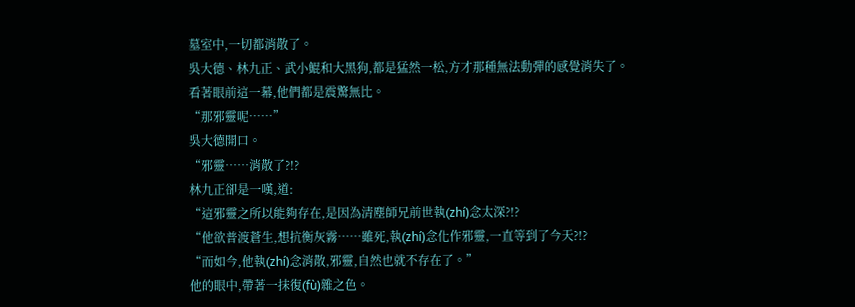墓室中,一切都消散了。
吳大德、林九正、武小鯤和大黑狗,都是猛然一松,方才那種無法動彈的感覺消失了。
看著眼前這一幕,他們都是震驚無比。
“那邪靈呢……”
吳大德開口。
“邪靈……消散了?!?
林九正卻是一嘆,道:
“這邪靈之所以能夠存在,是因為清塵師兄前世執(zhí)念太深?!?
“他欲普渡蒼生,想抗衡灰霧……雖死,執(zhí)念化作邪靈,一直等到了今天?!?
“而如今,他執(zhí)念消散,邪靈,自然也就不存在了。”
他的眼中,帶著一抹復(fù)雜之色。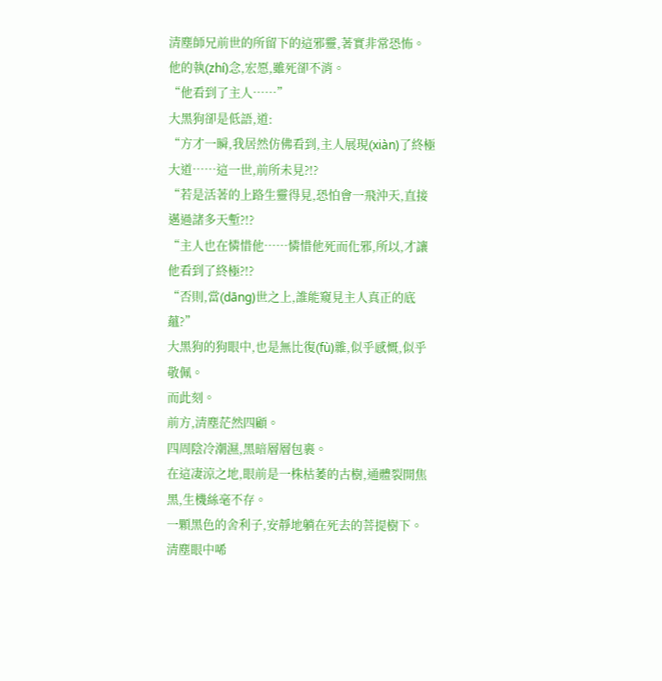清塵師兄前世的所留下的這邪靈,著實非常恐怖。
他的執(zhí)念,宏愿,雖死卻不消。
“他看到了主人……”
大黑狗卻是低語,道:
“方才一瞬,我居然仿佛看到,主人展現(xiàn)了終極大道……這一世,前所未見?!?
“若是活著的上路生靈得見,恐怕會一飛沖天,直接邁過諸多天塹?!?
“主人也在憐惜他……憐惜他死而化邪,所以,才讓他看到了終極?!?
“否則,當(dāng)世之上,誰能窺見主人真正的底蘊?”
大黑狗的狗眼中,也是無比復(fù)雜,似乎感慨,似乎敬佩。
而此刻。
前方,清塵茫然四顧。
四周陰冷潮濕,黑暗層層包裹。
在這凄涼之地,眼前是一株枯萎的古樹,通體裂開焦黑,生機絲毫不存。
一顆黑色的舍利子,安靜地躺在死去的菩提樹下。
清塵眼中唏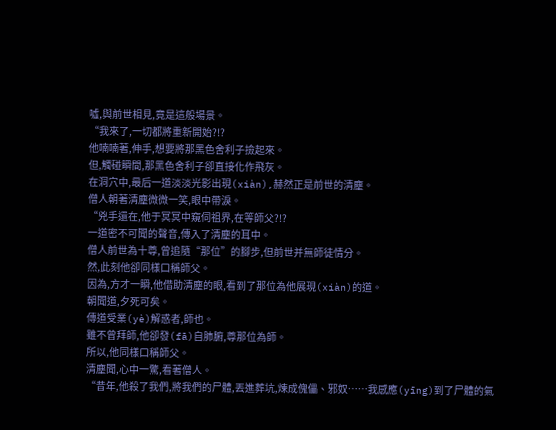噓,與前世相見,竟是這般場景。
“我來了,一切都將重新開始?!?
他喃喃著,伸手,想要將那黑色舍利子撿起來。
但,觸碰瞬間,那黑色舍利子卻直接化作飛灰。
在洞穴中,最后一道淡淡光影出現(xiàn),赫然正是前世的清塵。
僧人朝著清塵微微一笑,眼中帶淚。
“兇手還在,他于冥冥中窺伺祖界,在等師父?!?
一道密不可聞的聲音,傳入了清塵的耳中。
僧人前世為十尊,曾追隨“那位”的腳步,但前世并無師徒情分。
然,此刻他卻同樣口稱師父。
因為,方才一瞬,他借助清塵的眼,看到了那位為他展現(xiàn)的道。
朝聞道,夕死可矣。
傳道受業(yè)解惑者,師也。
雖不曾拜師,他卻發(fā)自肺腑,尊那位為師。
所以,他同樣口稱師父。
清塵聞,心中一驚,看著僧人。
“昔年,他殺了我們,將我們的尸體,丟進葬坑,煉成傀儡、邪奴……我感應(yīng)到了尸體的氣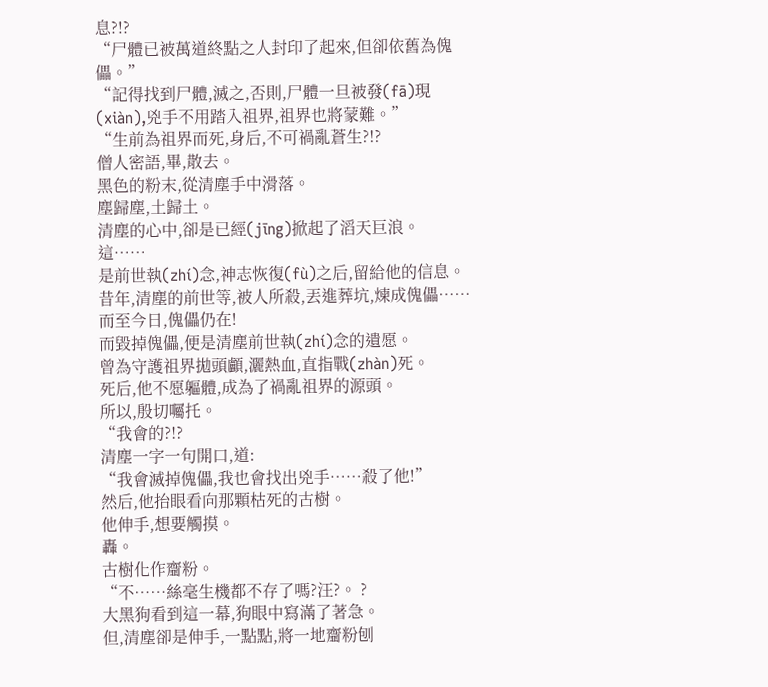息?!?
“尸體已被萬道終點之人封印了起來,但卻依舊為傀儡。”
“記得找到尸體,滅之,否則,尸體一旦被發(fā)現(xiàn),兇手不用踏入祖界,祖界也將蒙難。”
“生前為祖界而死,身后,不可禍亂蒼生?!?
僧人密語,畢,散去。
黑色的粉末,從清塵手中滑落。
塵歸塵,土歸土。
清塵的心中,卻是已經(jīng)掀起了滔天巨浪。
這……
是前世執(zhí)念,神志恢復(fù)之后,留給他的信息。
昔年,清塵的前世等,被人所殺,丟進葬坑,煉成傀儡……
而至今日,傀儡仍在!
而毀掉傀儡,便是清塵前世執(zhí)念的遺愿。
曾為守護祖界拋頭顱,灑熱血,直指戰(zhàn)死。
死后,他不愿軀體,成為了禍亂祖界的源頭。
所以,殷切囑托。
“我會的?!?
清塵一字一句開口,道:
“我會滅掉傀儡,我也會找出兇手……殺了他!”
然后,他抬眼看向那顆枯死的古樹。
他伸手,想要觸摸。
轟。
古樹化作齏粉。
“不……絲毫生機都不存了嗎?汪?。 ?
大黑狗看到這一幕,狗眼中寫滿了著急。
但,清塵卻是伸手,一點點,將一地齏粉刨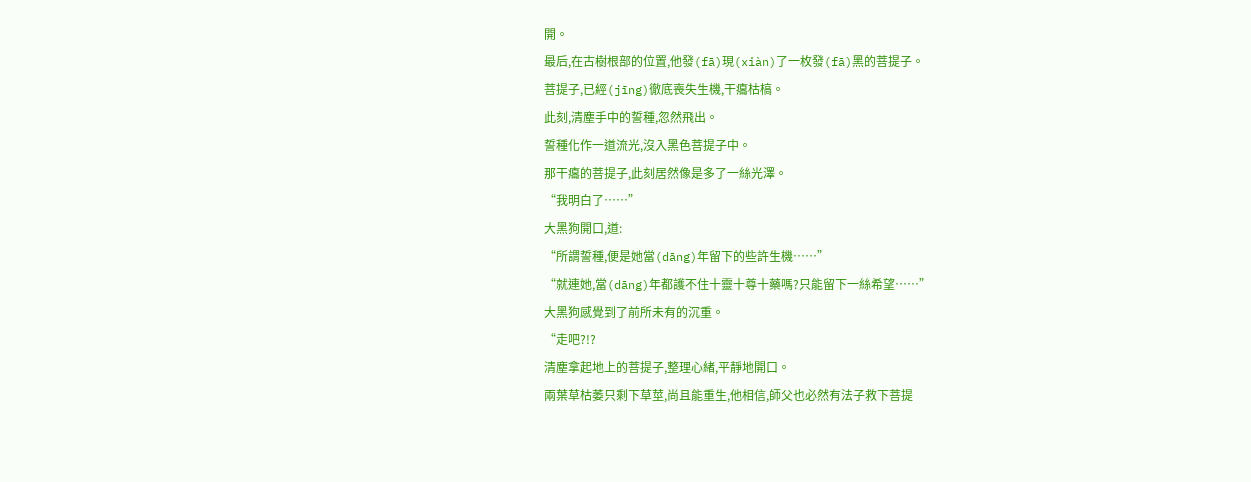開。
最后,在古樹根部的位置,他發(fā)現(xiàn)了一枚發(fā)黑的菩提子。
菩提子,已經(jīng)徹底喪失生機,干癟枯槁。
此刻,清塵手中的誓種,忽然飛出。
誓種化作一道流光,沒入黑色菩提子中。
那干癟的菩提子,此刻居然像是多了一絲光澤。
“我明白了……”
大黑狗開口,道:
“所謂誓種,便是她當(dāng)年留下的些許生機……”
“就連她,當(dāng)年都護不住十靈十尊十藥嗎?只能留下一絲希望……”
大黑狗感覺到了前所未有的沉重。
“走吧?!?
清塵拿起地上的菩提子,整理心緒,平靜地開口。
兩葉草枯萎只剩下草莖,尚且能重生,他相信,師父也必然有法子救下菩提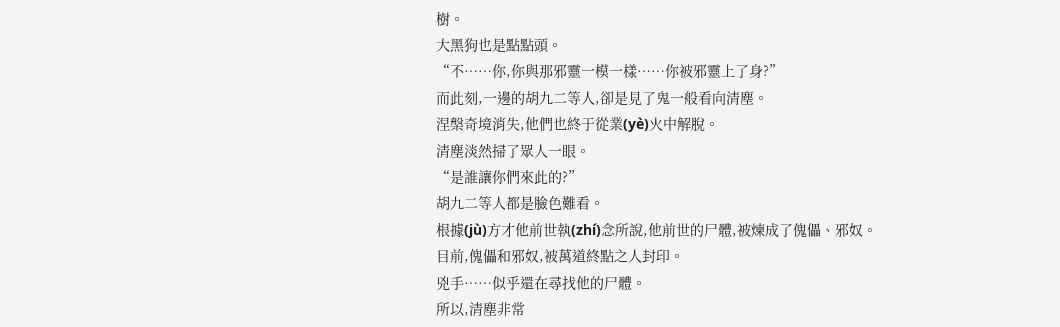樹。
大黑狗也是點點頭。
“不……你,你與那邪靈一模一樣……你被邪靈上了身?”
而此刻,一邊的胡九二等人,卻是見了鬼一般看向清塵。
涅槃奇境消失,他們也終于從業(yè)火中解脫。
清塵淡然掃了眾人一眼。
“是誰讓你們來此的?”
胡九二等人都是臉色難看。
根據(jù)方才他前世執(zhí)念所說,他前世的尸體,被煉成了傀儡、邪奴。
目前,傀儡和邪奴,被萬道終點之人封印。
兇手……似乎還在尋找他的尸體。
所以,清塵非常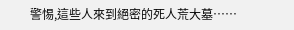警惕,這些人來到絕密的死人荒大墓……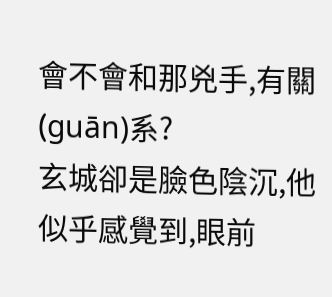會不會和那兇手,有關(guān)系?
玄城卻是臉色陰沉,他似乎感覺到,眼前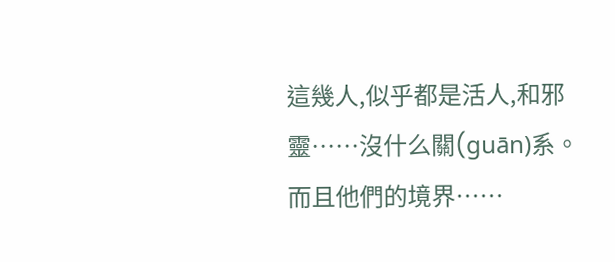這幾人,似乎都是活人,和邪靈……沒什么關(guān)系。
而且他們的境界……